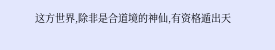这方世界,除非是合道境的神仙,有资格遁出天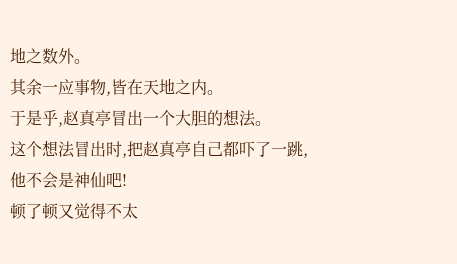地之数外。
其余一应事物,皆在天地之内。
于是乎,赵真亭冒出一个大胆的想法。
这个想法冒出时,把赵真亭自己都吓了一跳,
他不会是神仙吧!
顿了顿又觉得不太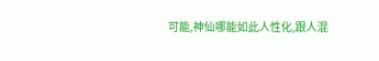可能,神仙哪能如此人性化,跟人混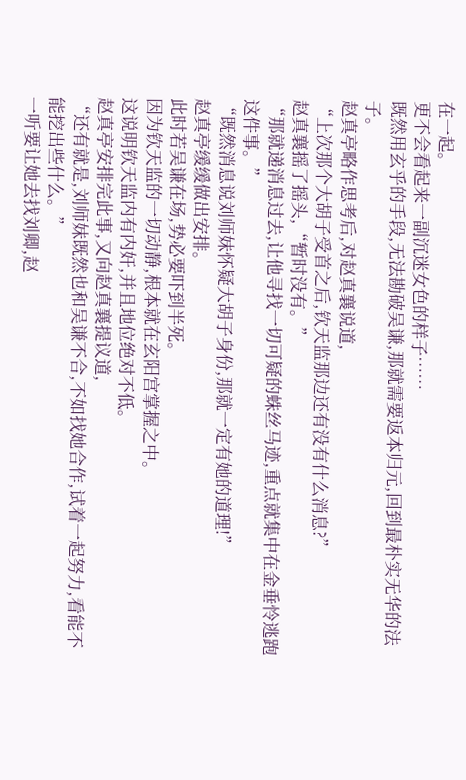在一起。
更不会看起来一副沉迷女色的样子……
既然用玄乎的手段,无法勘破吴谦,那就需要返本归元,回到最朴实无华的法子。
赵真亭略作思考后,对赵真襄说道,
“上次那个大胡子受首之后,钦天监那边还有没有什么消息?”
赵真襄摇了摇头,“暂时没有。”
“那就递消息过去,让他寻找一切可疑的蛛丝马迹,重点就集中在金垂怜逃跑这件事。”
“既然消息说刘师妹怀疑大胡子身份,那就一定有她的道理!”
赵真亭缓缓做出安排。
此时若吴谦在场,势必要吓到半死。
因为钦天监的一切动静,根本就在玄阳宫掌握之中。
这说明钦天监内有内奸,并且地位绝对不低。
赵真亭安排完此事,又向赵真襄提议道,
“还有就是,刘师妹既然也和吴谦不合,不如找她合作,试着一起努力,看能不能挖出些什么。”
一听要让她去找刘卿,赵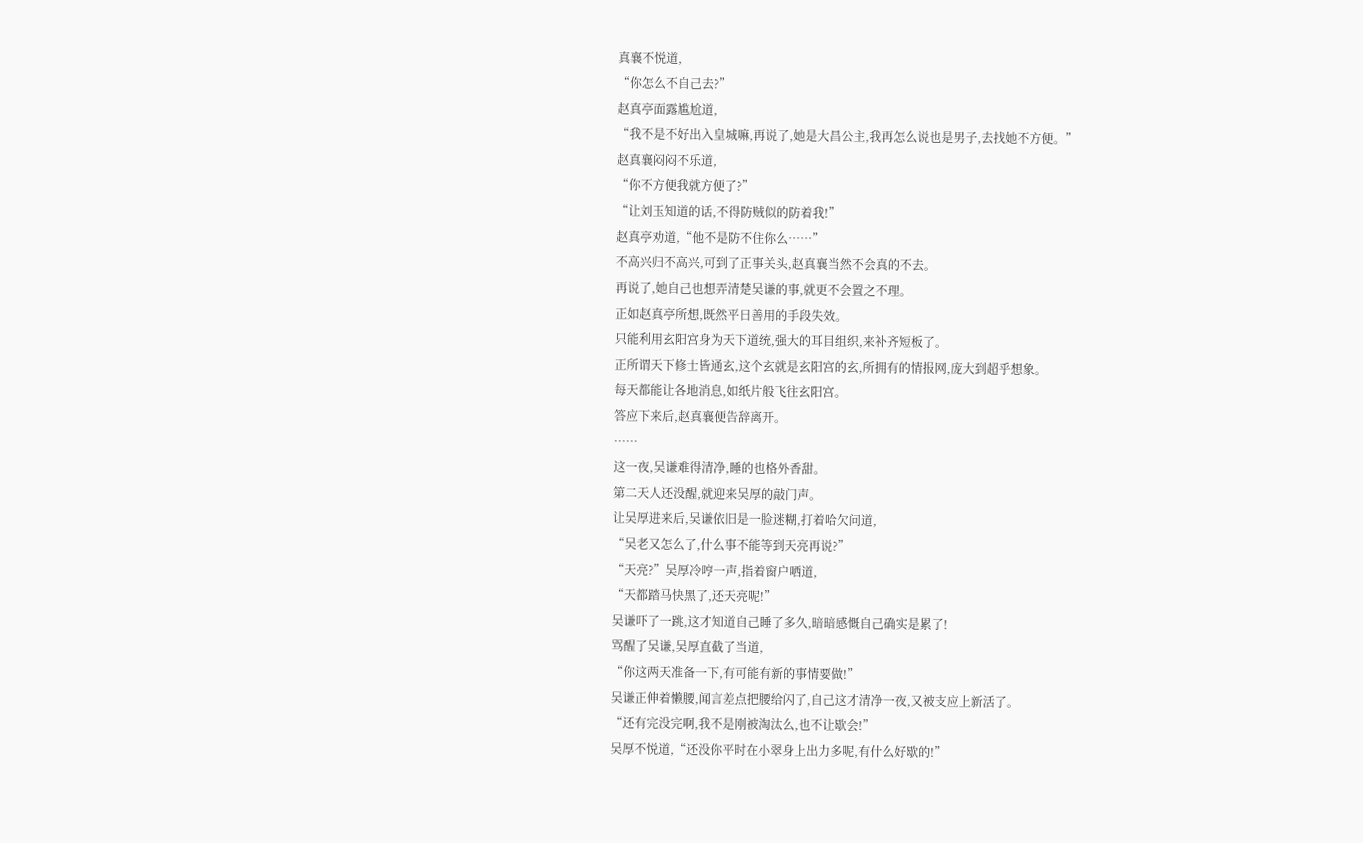真襄不悦道,
“你怎么不自己去?”
赵真亭面露尴尬道,
“我不是不好出入皇城嘛,再说了,她是大昌公主,我再怎么说也是男子,去找她不方便。”
赵真襄闷闷不乐道,
“你不方便我就方便了?”
“让刘玉知道的话,不得防贼似的防着我!”
赵真亭劝道,“他不是防不住你么……”
不高兴归不高兴,可到了正事关头,赵真襄当然不会真的不去。
再说了,她自己也想弄清楚吴谦的事,就更不会置之不理。
正如赵真亭所想,既然平日善用的手段失效。
只能利用玄阳宫身为天下道统,强大的耳目组织,来补齐短板了。
正所谓天下修士皆通玄,这个玄就是玄阳宫的玄,所拥有的情报网,庞大到超乎想象。
每天都能让各地消息,如纸片般飞往玄阳宫。
答应下来后,赵真襄便告辞离开。
……
这一夜,吴谦难得清净,睡的也格外香甜。
第二天人还没醒,就迎来吴厚的敲门声。
让吴厚进来后,吴谦依旧是一脸迷糊,打着哈欠问道,
“吴老又怎么了,什么事不能等到天亮再说?”
“天亮?”吴厚冷哼一声,指着窗户哂道,
“天都踏马快黑了,还天亮呢!”
吴谦吓了一跳,这才知道自己睡了多久,暗暗感慨自己确实是累了!
骂醒了吴谦,吴厚直截了当道,
“你这两天准备一下,有可能有新的事情要做!”
吴谦正伸着懒腰,闻言差点把腰给闪了,自己这才清净一夜,又被支应上新活了。
“还有完没完啊,我不是刚被淘汰么,也不让歇会!”
吴厚不悦道,“还没你平时在小翠身上出力多呢,有什么好歇的!”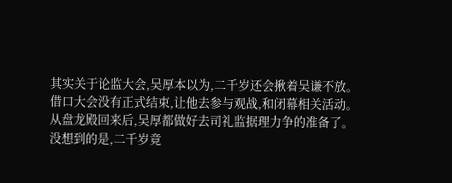其实关于论监大会,吴厚本以为,二千岁还会揪着吴谦不放。
借口大会没有正式结束,让他去参与观战,和闭幕相关活动。
从盘龙殿回来后,吴厚都做好去司礼监据理力争的准备了。
没想到的是,二千岁竟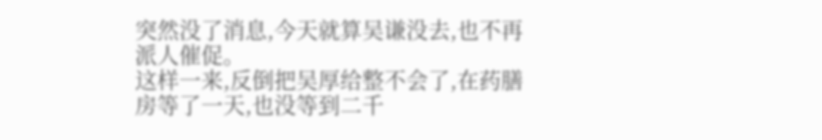突然没了消息,今天就算吴谦没去,也不再派人催促。
这样一来,反倒把吴厚给整不会了,在药膳房等了一天,也没等到二千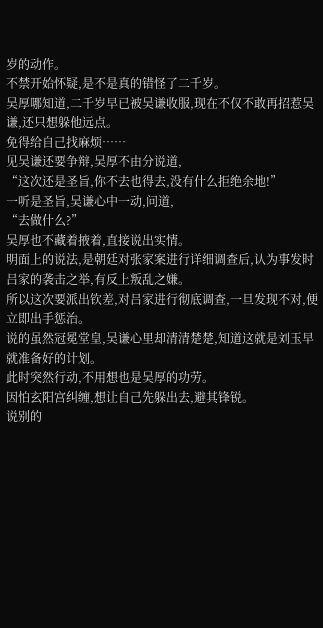岁的动作。
不禁开始怀疑,是不是真的错怪了二千岁。
吴厚哪知道,二千岁早已被吴谦收服,现在不仅不敢再招惹吴谦,还只想躲他远点。
免得给自己找麻烦……
见吴谦还要争辩,吴厚不由分说道,
“这次还是圣旨,你不去也得去,没有什么拒绝余地!”
一听是圣旨,吴谦心中一动,问道,
“去做什么?”
吴厚也不藏着掖着,直接说出实情。
明面上的说法,是朝廷对张家案进行详细调查后,认为事发时吕家的袭击之举,有反上叛乱之嫌。
所以这次要派出钦差,对吕家进行彻底调查,一旦发现不对,便立即出手惩治。
说的虽然冠冕堂皇,吴谦心里却清清楚楚,知道这就是刘玉早就准备好的计划。
此时突然行动,不用想也是吴厚的功劳。
因怕玄阳宫纠缠,想让自己先躲出去,避其锋锐。
说别的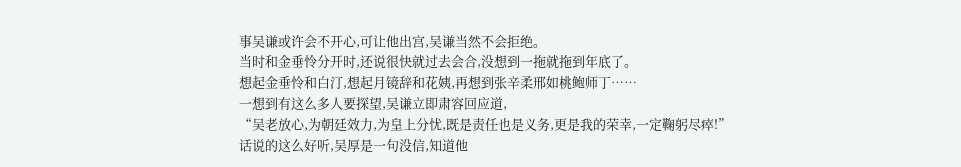事吴谦或许会不开心,可让他出宫,吴谦当然不会拒绝。
当时和金垂怜分开时,还说很快就过去会合,没想到一拖就拖到年底了。
想起金垂怜和白汀,想起月镜辞和花姨,再想到张辛柔邢如桃鲍师丁……
一想到有这么多人要探望,吴谦立即肃容回应道,
“吴老放心,为朝廷效力,为皇上分忧,既是责任也是义务,更是我的荣幸,一定鞠躬尽瘁!”
话说的这么好听,吴厚是一句没信,知道他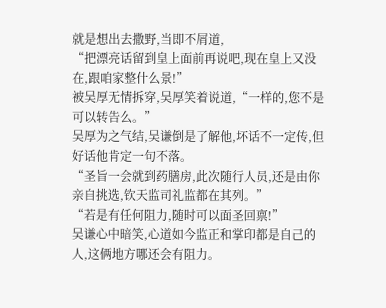就是想出去撒野,当即不屑道,
“把漂亮话留到皇上面前再说吧,现在皇上又没在,跟咱家整什么景!”
被吴厚无情拆穿,吴厚笑着说道,“一样的,您不是可以转告么。”
吴厚为之气结,吴谦倒是了解他,坏话不一定传,但好话他肯定一句不落。
“圣旨一会就到药膳房,此次随行人员,还是由你亲自挑选,钦天监司礼监都在其列。”
“若是有任何阻力,随时可以面圣回禀!”
吴谦心中暗笑,心道如今监正和掌印都是自己的人,这俩地方哪还会有阻力。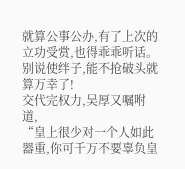就算公事公办,有了上次的立功受赏,也得乖乖听话。
别说使绊子,能不抢破头就算万幸了!
交代完权力,吴厚又嘱咐道,
“皇上很少对一个人如此器重,你可千万不要辜负皇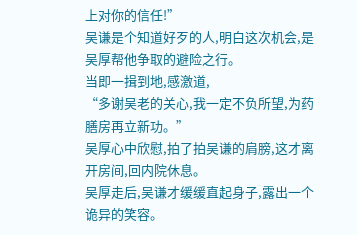上对你的信任!”
吴谦是个知道好歹的人,明白这次机会,是吴厚帮他争取的避险之行。
当即一揖到地,感激道,
“多谢吴老的关心,我一定不负所望,为药膳房再立新功。”
吴厚心中欣慰,拍了拍吴谦的肩膀,这才离开房间,回内院休息。
吴厚走后,吴谦才缓缓直起身子,露出一个诡异的笑容。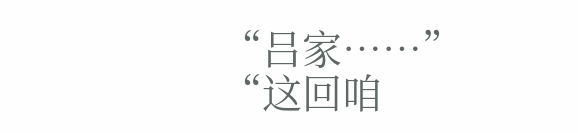“吕家……”
“这回咱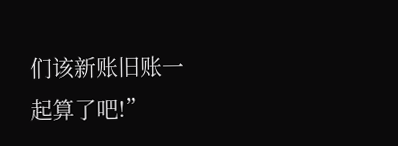们该新账旧账一起算了吧!”